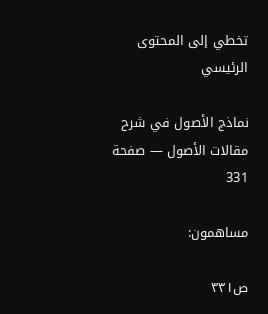تخطي إلى المحتوى الرئيسي

نماذج الأصول في شرح مقالات الأصول — صفحة 331

مساهمون:

ص٣٣١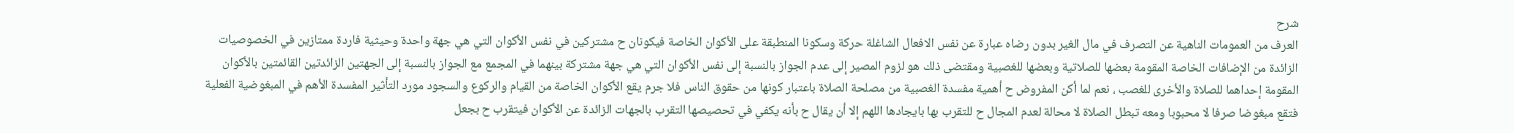شرح
العرف من العمومات الناهية عن التصرف في مال الغير بدون رضاه عبارة عن نفس الافعال الشاغلة حركة وسكونا المنطبقة على الأكوان الخاصة فيكونان ح مشتركين في نفس الأكوان التي هي جهة واحدة وحيثية فاردة ممتازين في الخصوصيات الزائدة من الإضافات الخاصة المقومة بعضها للصلاتية وبعضها للغصبية ومقتضى ذلك هو لزوم المصير إلى عدم الجواز بالنسبة إلى نفس الأكوان التي هي جهة مشتركة بينهما في المجمع مع الجواز بالنسبة إلى الجهتين الزائدتين القائمتين بالأكوان المقومة إحداهما للصلاة والأخرى للغصب ، نعم لما أكن المفروض ح أهمية مفسدة الغصبية من مصلحة الصلاة باعتبار كونها من حقوق الناس فلا جرم يقع الأكوان الخاصة من القيام والركوع والسجود مورد التأثير المفسدة الأهم في المبغوضية الفعلية فتقع مبغوضا صرفا لا محبوبا ومعه تبطل الصلاة لا محالة لعدم المجال ح للتقرب بها بايجادها اللهم إلا أن يقال ح بأنه يكفي في تحصيصها التقرب بالجهات الزائدة عن الأكوان فيتقرب ح بجعل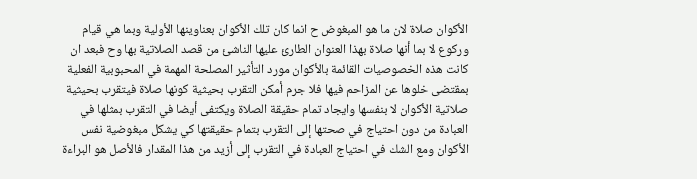الأكوان صلاة لان ما هو المبغوض ح انما كان تلك الأكوان بعناوينها الأولية وبما هي قيام وركوع لا بما أنها صلاة بهذا العنوان الطارئ عليها الناشئ من قصد الصلاتية بها وح فبعد ان كانت هذه الخصوصيات القائمة بالأكوان مورد التأثير المصلحة المهمة في المحبوبية الفعلية بمقتضى خلوها عن المزاحم فيها فلا جرم أمكن التقرب بحيثية كونها صلاة فيتقرب بحيثية صلاتية الأكوان لا بنفسها وايجاد تمام حقيقة الصلاة ويكتفى أيضا في التقرب بمثلها في العبادة من دون احتياج في صحتها إلى التقرب بتمام حقيقتها كي يشكل مبغوضية نفس الأكوان ومع الشك في احتياج العبادة في التقرب إلى أزيد من هذا المقدار فالأصل هو البراءة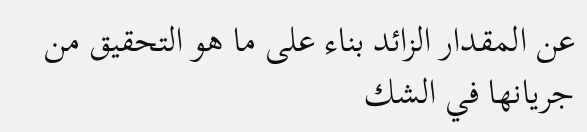عن المقدار الزائد بناء على ما هو التحقيق من جريانها في الشك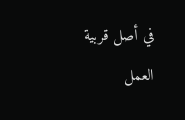في أصل قربية العمل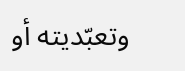وتعبّديته أو